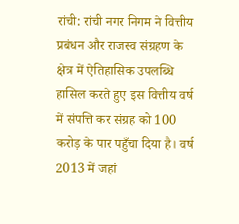रांची: रांची नगर निगम ने वित्तीय प्रबंधन और राजस्व संग्रहण के क्षेत्र में ऐतिहासिक उपलब्धि हासिल करते हुए इस वित्तीय वर्ष में संपत्ति कर संग्रह को 100 करोड़ के पार पहुँचा दिया है। वर्ष 2013 में जहां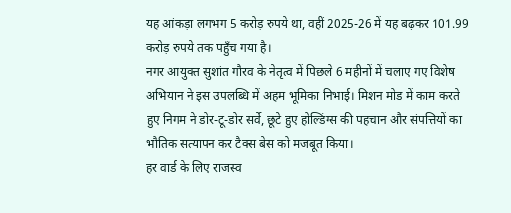यह आंकड़ा लगभग 5 करोड़ रुपये था, वहीं 2025-26 में यह बढ़कर 101.99 करोड़ रुपये तक पहुँच गया है।
नगर आयुक्त सुशांत गौरव के नेतृत्व में पिछले 6 महीनों में चलाए गए विशेष अभियान ने इस उपलब्धि में अहम भूमिका निभाई। मिशन मोड में काम करते हुए निगम ने डोर-टू-डोर सर्वे, छूटे हुए होल्डिंग्स की पहचान और संपत्तियों का भौतिक सत्यापन कर टैक्स बेस को मजबूत किया।
हर वार्ड के लिए राजस्व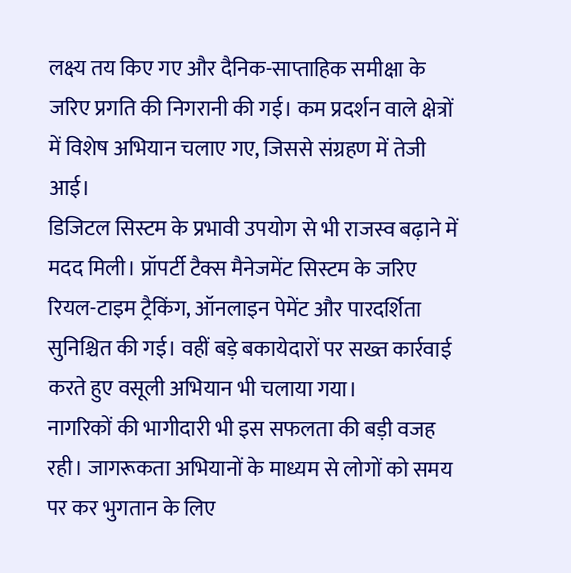लक्ष्य तय किए गए और दैनिक-साप्ताहिक समीक्षा के जरिए प्रगति की निगरानी की गई। कम प्रदर्शन वाले क्षेत्रों में विशेष अभियान चलाए गए, जिससे संग्रहण में तेजी आई।
डिजिटल सिस्टम के प्रभावी उपयोग से भी राजस्व बढ़ाने में मदद मिली। प्रॉपर्टी टैक्स मैनेजमेंट सिस्टम के जरिए रियल-टाइम ट्रैकिंग, ऑनलाइन पेमेंट और पारदर्शिता सुनिश्चित की गई। वहीं बड़े बकायेदारों पर सख्त कार्रवाई करते हुए वसूली अभियान भी चलाया गया।
नागरिकों की भागीदारी भी इस सफलता की बड़ी वजह रही। जागरूकता अभियानों के माध्यम से लोगों को समय पर कर भुगतान के लिए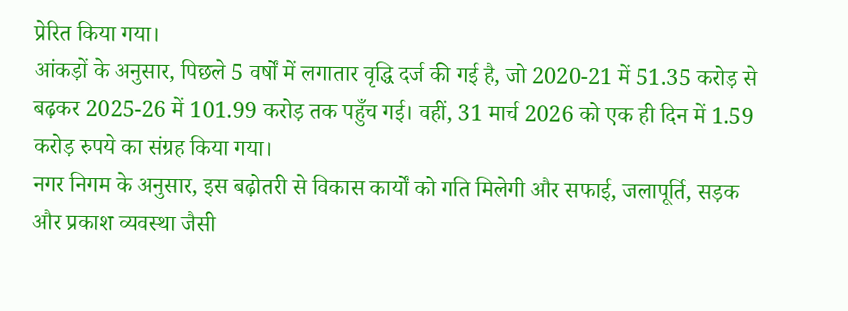प्रेरित किया गया।
आंकड़ों के अनुसार, पिछले 5 वर्षों में लगातार वृद्धि दर्ज की गई है, जो 2020-21 में 51.35 करोड़ से बढ़कर 2025-26 में 101.99 करोड़ तक पहुँच गई। वहीं, 31 मार्च 2026 को एक ही दिन में 1.59 करोड़ रुपये का संग्रह किया गया।
नगर निगम के अनुसार, इस बढ़ोतरी से विकास कार्यों को गति मिलेगी और सफाई, जलापूर्ति, सड़क और प्रकाश व्यवस्था जैसी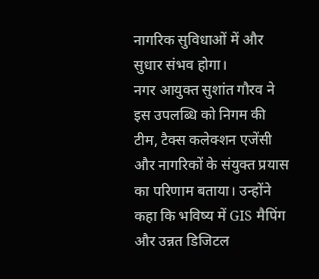नागरिक सुविधाओं में और सुधार संभव होगा।
नगर आयुक्त सुशांत गौरव ने इस उपलब्धि को निगम की टीम, टैक्स कलेक्शन एजेंसी और नागरिकों के संयुक्त प्रयास का परिणाम बताया। उन्होंने कहा कि भविष्य में GIS मैपिंग और उन्नत डिजिटल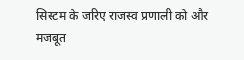सिस्टम के जरिए राजस्व प्रणाली को और मजबूत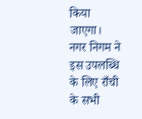किया जाएगा।
नगर निगम ने इस उपलब्धि के लिए राँची के सभी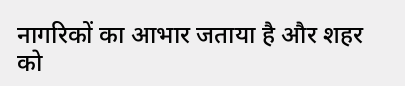नागरिकों का आभार जताया है और शहर को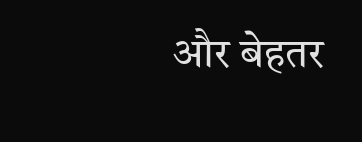और बेहतर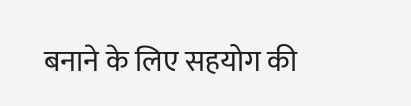बनाने के लिए सहयोग की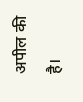अपील की है।